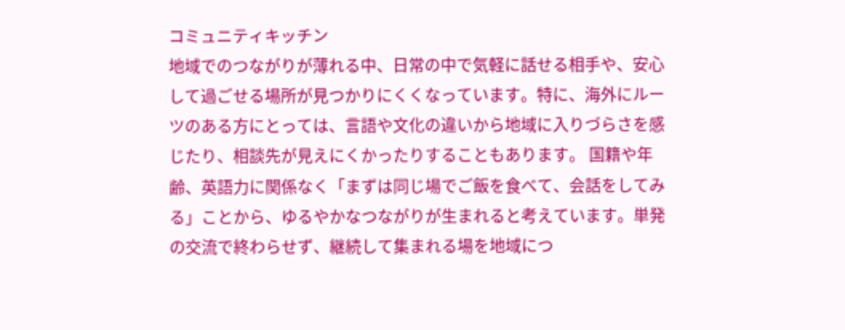コミュニティキッチン
地域でのつながりが薄れる中、日常の中で気軽に話せる相手や、安心して過ごせる場所が見つかりにくくなっています。特に、海外にルーツのある方にとっては、言語や文化の違いから地域に入りづらさを感じたり、相談先が見えにくかったりすることもあります。 国籍や年齢、英語力に関係なく「まずは同じ場でご飯を食べて、会話をしてみる」ことから、ゆるやかなつながりが生まれると考えています。単発の交流で終わらせず、継続して集まれる場を地域につ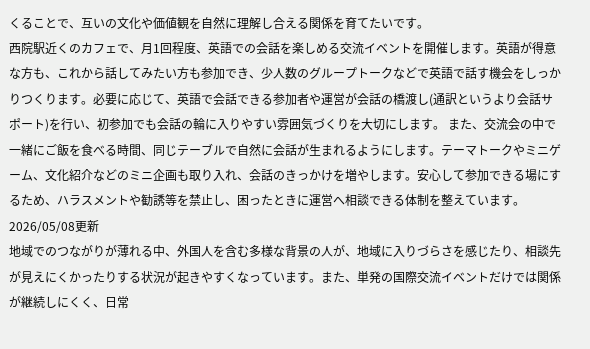くることで、互いの文化や価値観を自然に理解し合える関係を育てたいです。
西院駅近くのカフェで、月1回程度、英語での会話を楽しめる交流イベントを開催します。英語が得意な方も、これから話してみたい方も参加でき、少人数のグループトークなどで英語で話す機会をしっかりつくります。必要に応じて、英語で会話できる参加者や運営が会話の橋渡し(通訳というより会話サポート)を行い、初参加でも会話の輪に入りやすい雰囲気づくりを大切にします。 また、交流会の中で一緒にご飯を食べる時間、同じテーブルで自然に会話が生まれるようにします。テーマトークやミニゲーム、文化紹介などのミニ企画も取り入れ、会話のきっかけを増やします。安心して参加できる場にするため、ハラスメントや勧誘等を禁止し、困ったときに運営へ相談できる体制を整えています。
2026/05/08更新
地域でのつながりが薄れる中、外国人を含む多様な背景の人が、地域に入りづらさを感じたり、相談先が見えにくかったりする状況が起きやすくなっています。また、単発の国際交流イベントだけでは関係が継続しにくく、日常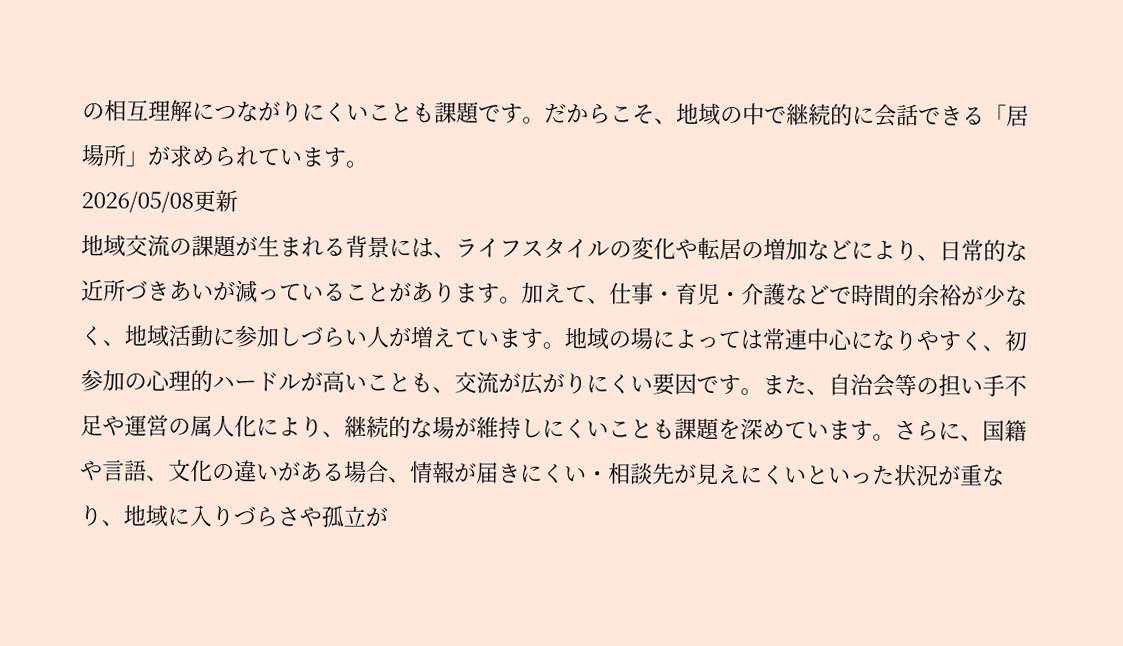の相互理解につながりにくいことも課題です。だからこそ、地域の中で継続的に会話できる「居場所」が求められています。
2026/05/08更新
地域交流の課題が生まれる背景には、ライフスタイルの変化や転居の増加などにより、日常的な近所づきあいが減っていることがあります。加えて、仕事・育児・介護などで時間的余裕が少なく、地域活動に参加しづらい人が増えています。地域の場によっては常連中心になりやすく、初参加の心理的ハードルが高いことも、交流が広がりにくい要因です。また、自治会等の担い手不足や運営の属人化により、継続的な場が維持しにくいことも課題を深めています。さらに、国籍や言語、文化の違いがある場合、情報が届きにくい・相談先が見えにくいといった状況が重なり、地域に入りづらさや孤立が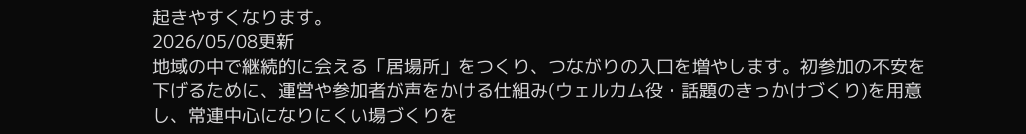起きやすくなります。
2026/05/08更新
地域の中で継続的に会える「居場所」をつくり、つながりの入口を増やします。初参加の不安を下げるために、運営や参加者が声をかける仕組み(ウェルカム役・話題のきっかけづくり)を用意し、常連中心になりにくい場づくりを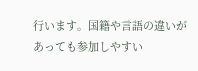行います。国籍や言語の違いがあっても参加しやすい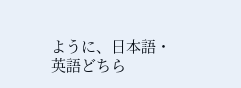ように、日本語・英語どちら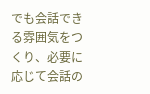でも会話できる雰囲気をつくり、必要に応じて会話の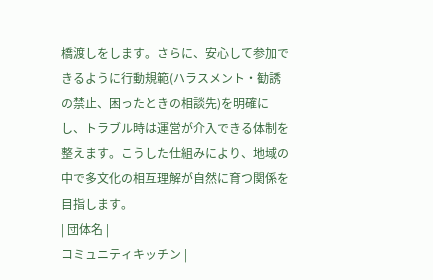橋渡しをします。さらに、安心して参加できるように行動規範(ハラスメント・勧誘の禁止、困ったときの相談先)を明確にし、トラブル時は運営が介入できる体制を整えます。こうした仕組みにより、地域の中で多文化の相互理解が自然に育つ関係を目指します。
| 団体名 |
コミュニティキッチン |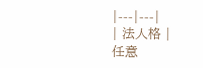|---|---|
| 法人格 |
任意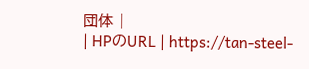団体 |
| HPのURL | https://tan-steel-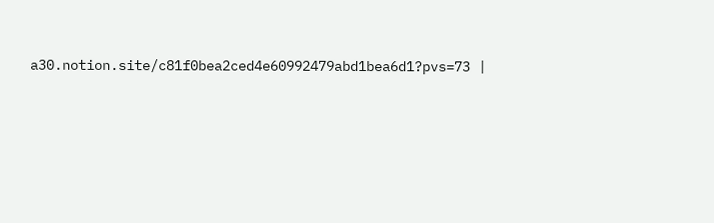a30.notion.site/c81f0bea2ced4e60992479abd1bea6d1?pvs=73 |